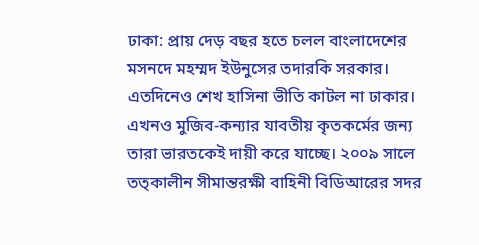ঢাকা: প্রায় দেড় বছর হতে চলল বাংলাদেশের মসনদে মহম্মদ ইউনুসের তদারকি সরকার। এতদিনেও শেখ হাসিনা ভীতি কাটল না ঢাকার। এখনও মুজিব-কন্যার যাবতীয় কৃতকর্মের জন্য তারা ভারতকেই দায়ী করে যাচ্ছে। ২০০৯ সালে তত্কালীন সীমান্তরক্ষী বাহিনী বিডিআরের সদর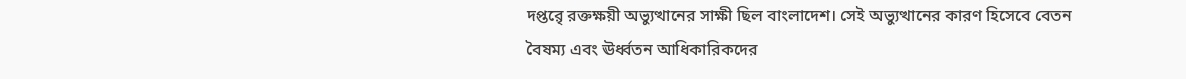দপ্তরেৃ রক্তক্ষয়ী অভ্যুত্থানের সাক্ষী ছিল বাংলাদেশ। সেই অভ্যুত্থানের কারণ হিসেবে বেতন বৈষম্য এবং ঊর্ধ্বতন আধিকারিকদের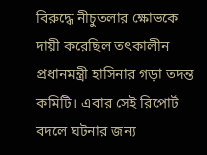বিরুদ্ধে নীচুতলার ক্ষোভকে দায়ী করেছিল তৎকালীন প্রধানমন্ত্রী হাসিনার গড়া তদন্ত কমিটি। এবার সেই রিপোর্ট বদলে ঘটনার জন্য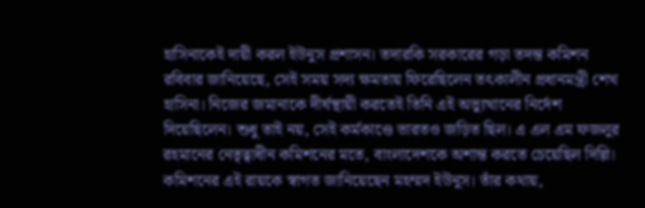হাসিনাকেই দায়ী করল ইউনুস প্রশাসন। তদারকি সরকারের গড়া তদন্ত কমিশন রবিবার জানিয়েছে, সেই সময় সদ্য ক্ষমতায় ফিরেছিলেন তৎকালীন প্রধানমন্ত্রী শেখ হাসিনা। নিজের জমানাকে দীর্ঘস্থায়ী করতেই তিনি এই অভ্যুত্থানের নির্দেশ দিয়েছিলেন। শুধু তাই নয়, সেই কর্মকাণ্ডে ভারতও জড়িত ছিল। এ এল এম ফজলুর রহমানের নেতৃত্বাধীন কমিশনের মতে, বাংলাদেশকে অশান্ত করতে চেয়েছিল দিল্লি। কমিশনের এই রায়কে স্বাগত জানিয়েছেন মহম্মদ ইউনুস। তাঁর কথায়,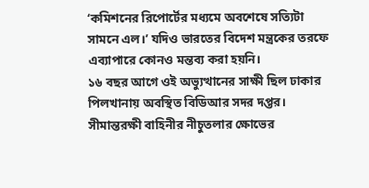‘কমিশনের রিপোর্টের মধ্যমে অবশেষে সত্যিটা সামনে এল।’ যদিও ভারতের বিদেশ মন্ত্রকের তরফে এব্যাপারে কোনও মন্তব্য করা হয়নি।
১৬ বছর আগে ওই অভ্যুত্থানের সাক্ষী ছিল ঢাকার পিলখানায় অবস্থিত বিডিআর সদর দপ্তর। সীমান্তরক্ষী বাহিনীর নীচুতলার ক্ষোভের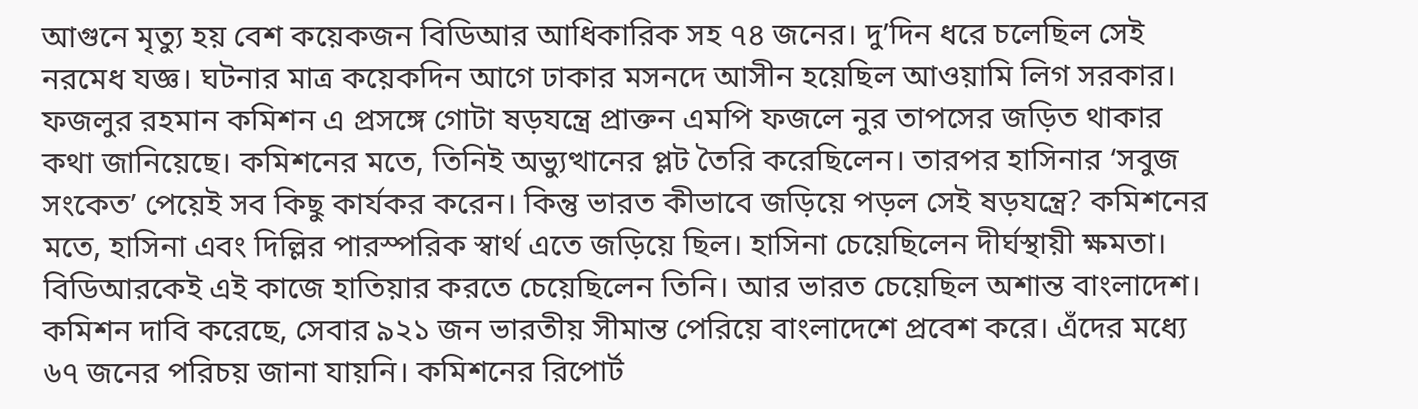আগুনে মৃত্যু হয় বেশ কয়েকজন বিডিআর আধিকারিক সহ ৭৪ জনের। দু’দিন ধরে চলেছিল সেই নরমেধ যজ্ঞ। ঘটনার মাত্র কয়েকদিন আগে ঢাকার মসনদে আসীন হয়েছিল আওয়ামি লিগ সরকার। ফজলুর রহমান কমিশন এ প্রসঙ্গে গোটা ষড়যন্ত্রে প্রাক্তন এমপি ফজলে নুর তাপসের জড়িত থাকার কথা জানিয়েছে। কমিশনের মতে, তিনিই অভ্যুত্থানের প্লট তৈরি করেছিলেন। তারপর হাসিনার ‘সবুজ সংকেত’ পেয়েই সব কিছু কার্যকর করেন। কিন্তু ভারত কীভাবে জড়িয়ে পড়ল সেই ষড়যন্ত্রে? কমিশনের মতে, হাসিনা এবং দিল্লির পারস্পরিক স্বার্থ এতে জড়িয়ে ছিল। হাসিনা চেয়েছিলেন দীর্ঘস্থায়ী ক্ষমতা। বিডিআরকেই এই কাজে হাতিয়ার করতে চেয়েছিলেন তিনি। আর ভারত চেয়েছিল অশান্ত বাংলাদেশ। কমিশন দাবি করেছে, সেবার ৯২১ জন ভারতীয় সীমান্ত পেরিয়ে বাংলাদেশে প্রবেশ করে। এঁদের মধ্যে ৬৭ জনের পরিচয় জানা যায়নি। কমিশনের রিপোর্ট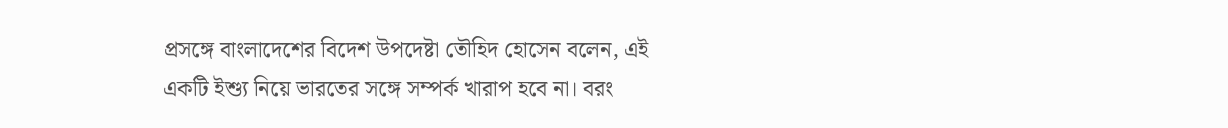প্রসঙ্গে বাংলাদেশের বিদেশ উপদেষ্টা তৌহিদ হোসেন বলেন, এই একটি ইশ্যু নিয়ে ভারতের সঙ্গে সম্পর্ক খারাপ হবে না। বরং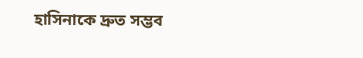হাসিনাকে দ্রুত সম্ভব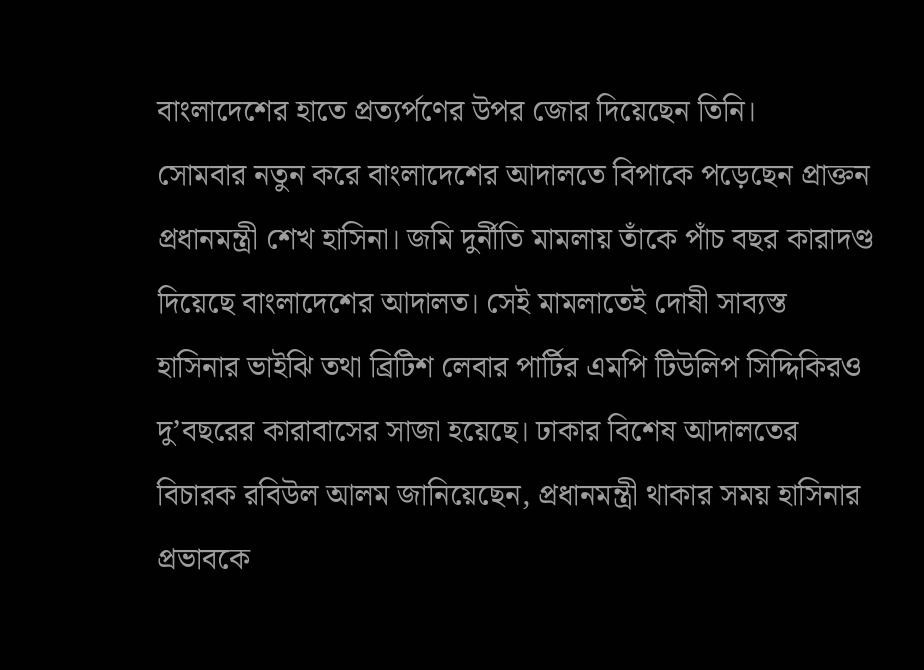বাংলাদেশের হাতে প্রত্যর্পণের উপর জোর দিয়েছেন তিনি।
সোমবার নতুন করে বাংলাদেশের আদালতে বিপাকে পড়েছেন প্রাক্তন প্রধানমন্ত্রী শেখ হাসিনা। জমি দুর্নীতি মামলায় তাঁকে পাঁচ বছর কারাদণ্ড দিয়েছে বাংলাদেশের আদালত। সেই মামলাতেই দোষী সাব্যস্ত হাসিনার ভাইঝি তথা ব্রিটিশ লেবার পার্টির এমপি টিউলিপ সিদ্দিকিরও দু’বছরের কারাবাসের সাজা হয়েছে। ঢাকার বিশেষ আদালতের বিচারক রবিউল আলম জানিয়েছেন, প্রধানমন্ত্রী থাকার সময় হাসিনার প্রভাবকে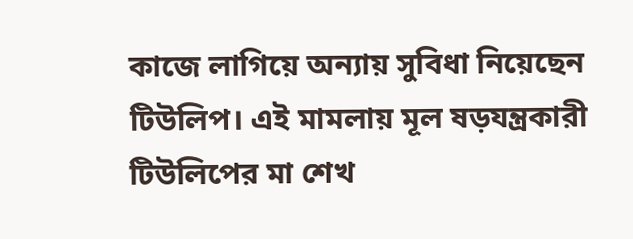কাজে লাগিয়ে অন্যায় সুবিধা নিয়েছেন টিউলিপ। এই মামলায় মূল ষড়যন্ত্রকারী টিউলিপের মা শেখ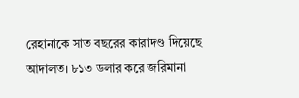রেহানাকে সাত বছরের কারাদণ্ড দিয়েছে আদালত। ৮১৩ ডলার করে জরিমানা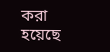করা হয়েছে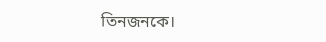তিনজনকে।